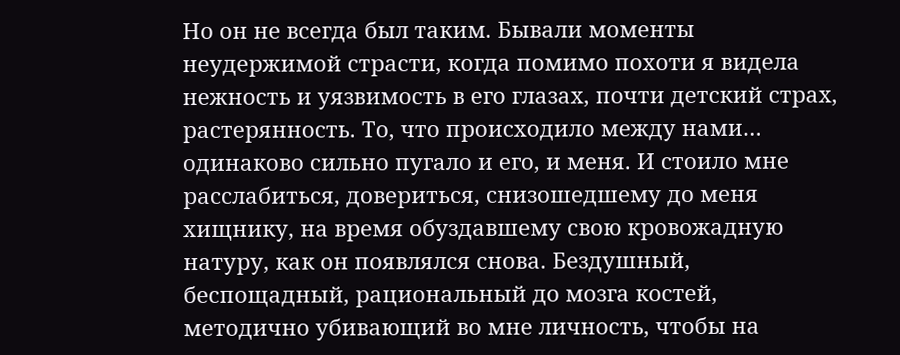Но он не всегда был таким. Бывали моменты неудержимой страсти, когда помимо похоти я видела нежность и уязвимость в его глазах, почти детский страх, растерянность. То, что происходило между нами… одинаково сильно пугало и его, и меня. И стоило мне расслабиться, довериться, снизошедшему до меня хищнику, на время обуздавшему свою кровожадную натуру, как он появлялся снова. Бездушный, беспощадный, рациональный до мозга костей, методично убивающий во мне личность, чтобы на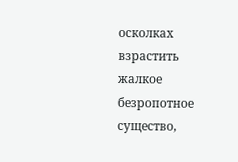осколках взрастить жалкое безропотное существо,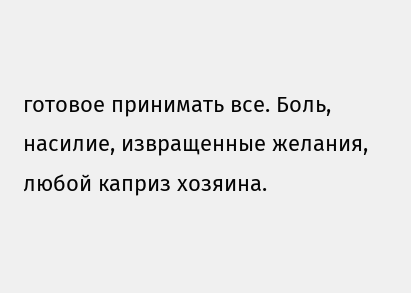готовое принимать все. Боль, насилие, извращенные желания, любой каприз хозяина.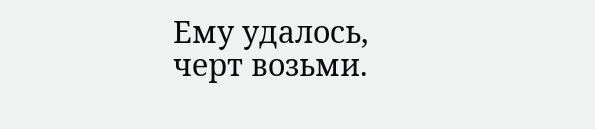Ему удалось, черт возьми.